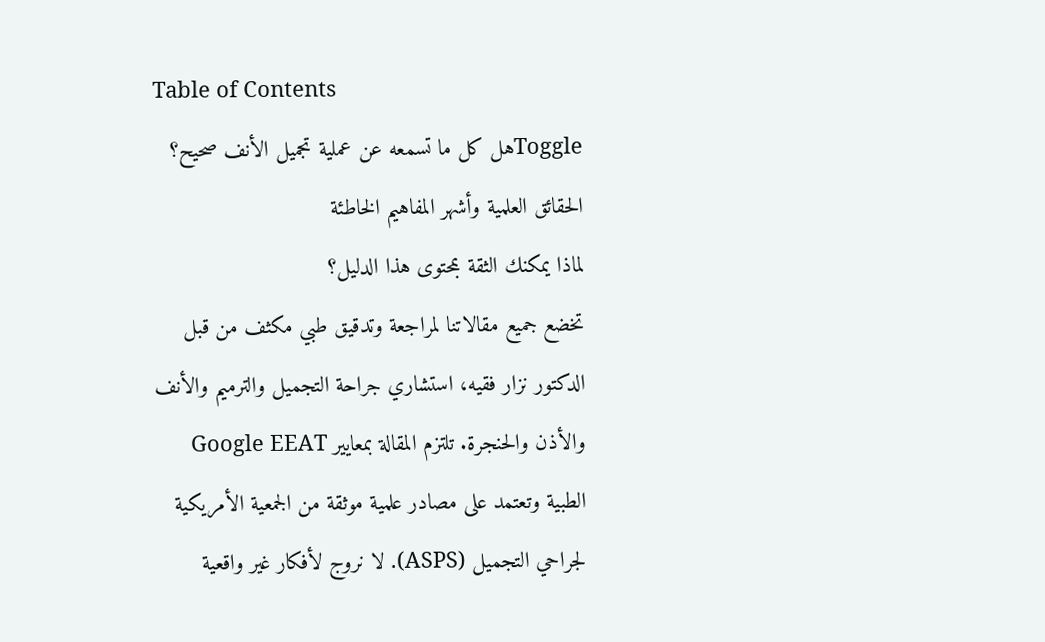Table of Contents
Toggleهل كل ما تسمعه عن عملية تجميل الأنف صحيح؟ الحقائق العلمية وأشهر المفاهيم الخاطئة
لماذا يمكنك الثقة بمحتوى هذا الدليل؟
تخضع جميع مقالاتنا لمراجعة وتدقيق طبي مكثف من قبل الدكتور نزار فقيه، استشاري جراحة التجميل والترميم والأنف والأذن والحنجرة. تلتزم المقالة بمعايير Google EEAT الطبية وتعتمد على مصادر علمية موثقة من الجمعية الأمريكية لجراحي التجميل (ASPS). لا نروج لأفكار غير واقعية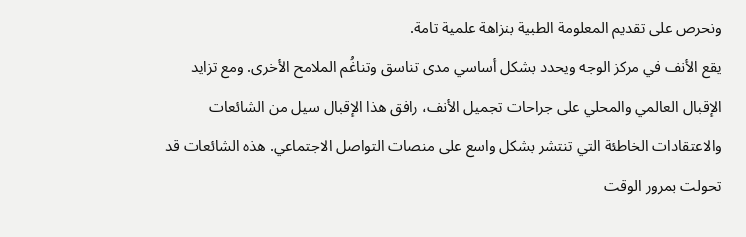ونحرص على تقديم المعلومة الطبية بنزاهة علمية تامة.
يقع الأنف في مركز الوجه ويحدد بشكل أساسي مدى تناسق وتناغُم الملامح الأخرى. ومع تزايد الإقبال العالمي والمحلي على جراحات تجميل الأنف، رافق هذا الإقبال سيل من الشائعات والاعتقادات الخاطئة التي تنتشر بشكل واسع على منصات التواصل الاجتماعي. هذه الشائعات قد تحولت بمرور الوقت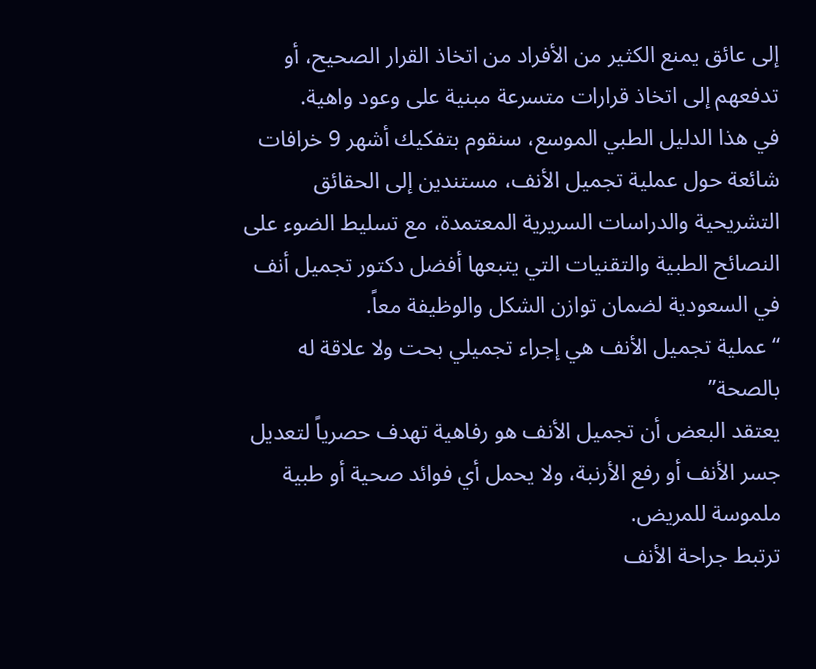إلى عائق يمنع الكثير من الأفراد من اتخاذ القرار الصحيح، أو تدفعهم إلى اتخاذ قرارات متسرعة مبنية على وعود واهية.
في هذا الدليل الطبي الموسع، سنقوم بتفكيك أشهر 9 خرافات شائعة حول عملية تجميل الأنف، مستندين إلى الحقائق التشريحية والدراسات السريرية المعتمدة، مع تسليط الضوء على النصائح الطبية والتقنيات التي يتبعها أفضل دكتور تجميل أنف في السعودية لضمان توازن الشكل والوظيفة معاً.
“عملية تجميل الأنف هي إجراء تجميلي بحت ولا علاقة له بالصحة”
يعتقد البعض أن تجميل الأنف هو رفاهية تهدف حصرياً لتعديل جسر الأنف أو رفع الأرنبة، ولا يحمل أي فوائد صحية أو طبية ملموسة للمريض.
ترتبط جراحة الأنف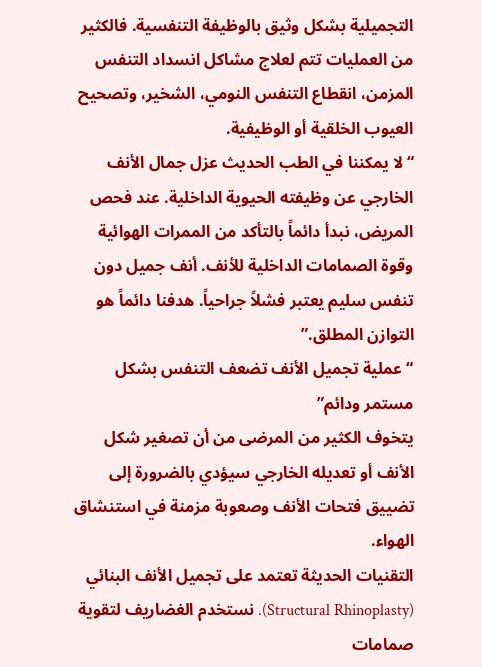التجميلية بشكل وثيق بالوظيفة التنفسية. فالكثير من العمليات تتم لعلاج مشاكل انسداد التنفس المزمن، انقطاع التنفس النومي، الشخير، وتصحيح العيوب الخلقية أو الوظيفية.
“لا يمكننا في الطب الحديث عزل جمال الأنف الخارجي عن وظيفته الحيوية الداخلية. عند فحص المريض، نبدأ دائماً بالتأكد من الممرات الهوائية وقوة الصمامات الداخلية للأنف. أنف جميل دون تنفس سليم يعتبر فشلاً جراحياً. هدفنا دائماً هو التوازن المطلق.”
“عملية تجميل الأنف تضعف التنفس بشكل مستمر ودائم”
يتخوف الكثير من المرضى من أن تصغير شكل الأنف أو تعديله الخارجي سيؤدي بالضرورة إلى تضييق فتحات الأنف وصعوبة مزمنة في استنشاق الهواء.
التقنيات الحديثة تعتمد على تجميل الأنف البنائي (Structural Rhinoplasty). نستخدم الغضاريف لتقوية صمامات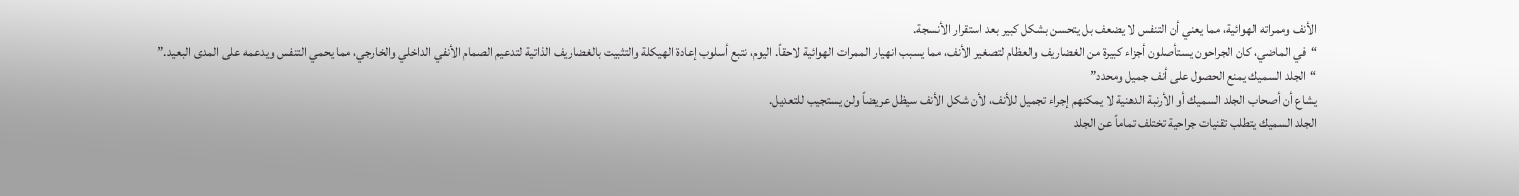الأنف وممراته الهوائية، مما يعني أن التنفس لا يضعف بل يتحسن بشكل كبير بعد استقرار الأنسجة.
“في الماضي، كان الجراحون يستأصلون أجزاء كبيرة من الغضاريف والعظام لتصغير الأنف، مما يسبب انهيار الممرات الهوائية لاحقاً. اليوم، نتبع أسلوب إعادة الهيكلة والتثبيت بالغضاريف الذاتية لتدعيم الصمام الأنفي الداخلي والخارجي، مما يحمي التنفس ويدعمه على المدى البعيد.”
“الجلد السميك يمنع الحصول على أنف جميل ومحدد”
يشاع أن أصحاب الجلد السميك أو الأرنبة الدهنية لا يمكنهم إجراء تجميل للأنف، لأن شكل الأنف سيظل عريضاً ولن يستجيب للتعديل.
الجلد السميك يتطلب تقنيات جراحية تختلف تماماً عن الجلد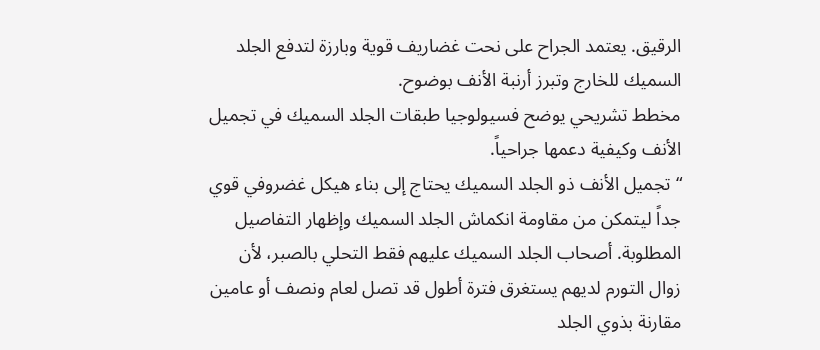الرقيق. يعتمد الجراح على نحت غضاريف قوية وبارزة لتدفع الجلد السميك للخارج وتبرز أرنبة الأنف بوضوح.
مخطط تشريحي يوضح فسيولوجيا طبقات الجلد السميك في تجميل الأنف وكيفية دعمها جراحياً.
“تجميل الأنف ذو الجلد السميك يحتاج إلى بناء هيكل غضروفي قوي جداً ليتمكن من مقاومة انكماش الجلد السميك وإظهار التفاصيل المطلوبة. أصحاب الجلد السميك عليهم فقط التحلي بالصبر، لأن زوال التورم لديهم يستغرق فترة أطول قد تصل لعام ونصف أو عامين مقارنة بذوي الجلد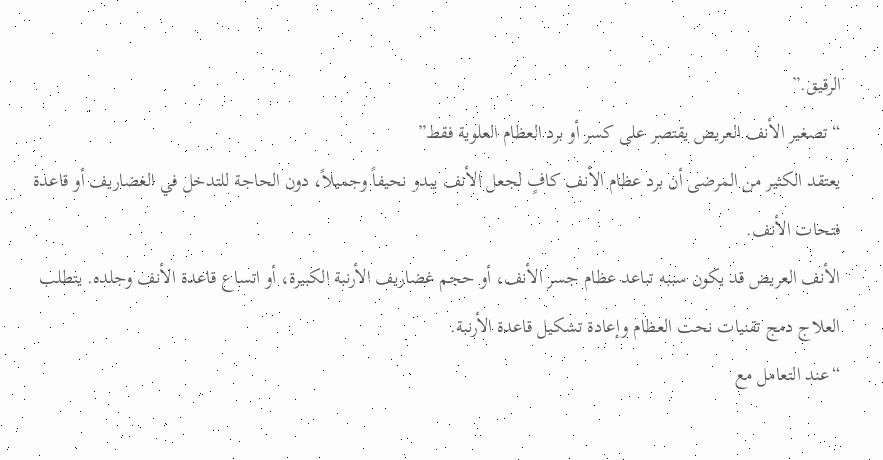الرقيق.”
“تصغير الأنف العريض يقتصر على كسر أو برد العظام العلوية فقط”
يعتقد الكثير من المرضى أن برد عظام الأنف كافٍ لجعل الأنف يبدو نحيفاً وجميلاً، دون الحاجة للتدخل في الغضاريف أو قاعدة فتحات الأنف.
الأنف العريض قد يكون سببه تباعد عظام جسر الأنف، أو حجم غضاريف الأرنبة الكبيرة، أو اتساع قاعدة الأنف وجلده. يتطلب العلاج دمج تقنيات نحت العظام وإعادة تشكيل قاعدة الأرنبة.
“عند التعامل مع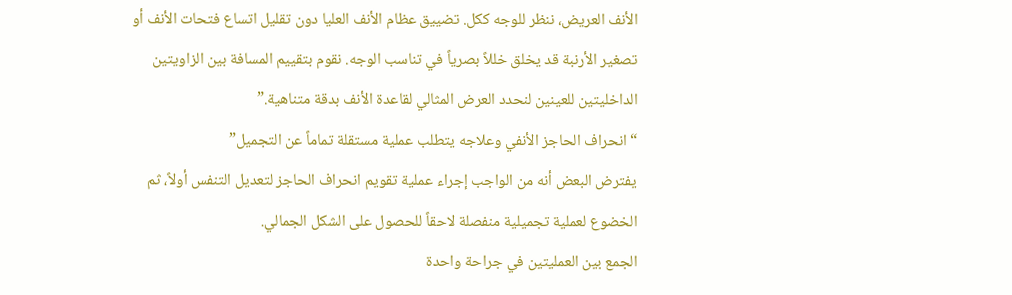الأنف العريض، ننظر للوجه ككل. تضييق عظام الأنف العليا دون تقليل اتساع فتحات الأنف أو تصغير الأرنبة قد يخلق خللاً بصرياً في تناسب الوجه. نقوم بتقييم المسافة بين الزاويتين الداخليتين للعينين لنحدد العرض المثالي لقاعدة الأنف بدقة متناهية.”
“انحراف الحاجز الأنفي وعلاجه يتطلب عملية مستقلة تماماً عن التجميل”
يفترض البعض أنه من الواجب إجراء عملية تقويم انحراف الحاجز لتعديل التنفس أولاً، ثم الخضوع لعملية تجميلية منفصلة لاحقاً للحصول على الشكل الجمالي.
الجمع بين العمليتين في جراحة واحدة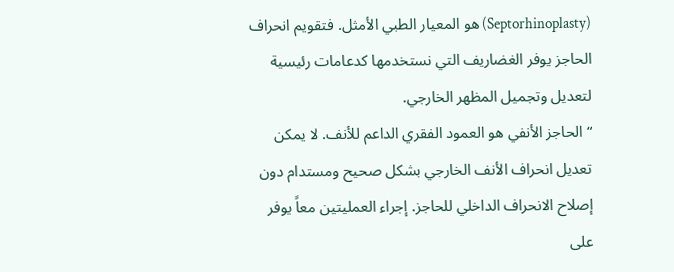(Septorhinoplasty) هو المعيار الطبي الأمثل. فتقويم انحراف الحاجز يوفر الغضاريف التي نستخدمها كدعامات رئيسية لتعديل وتجميل المظهر الخارجي.
“الحاجز الأنفي هو العمود الفقري الداعم للأنف. لا يمكن تعديل انحراف الأنف الخارجي بشكل صحيح ومستدام دون إصلاح الانحراف الداخلي للحاجز. إجراء العمليتين معاً يوفر على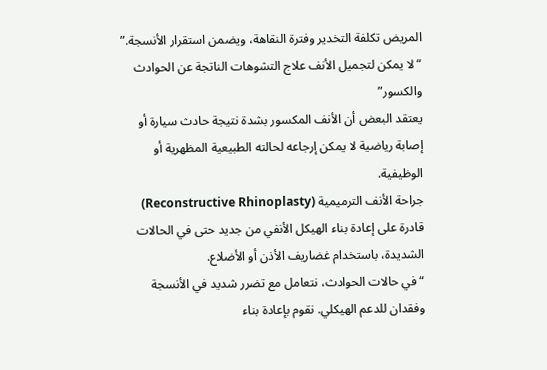المريض تكلفة التخدير وفترة النقاهة، ويضمن استقرار الأنسجة.”
“لا يمكن لتجميل الأنف علاج التشوهات الناتجة عن الحوادث والكسور”
يعتقد البعض أن الأنف المكسور بشدة نتيجة حادث سيارة أو إصابة رياضية لا يمكن إرجاعه لحالته الطبيعية المظهرية أو الوظيفية.
جراحة الأنف الترميمية (Reconstructive Rhinoplasty) قادرة على إعادة بناء الهيكل الأنفي من جديد حتى في الحالات الشديدة، باستخدام غضاريف الأذن أو الأضلاع.
“في حالات الحوادث، نتعامل مع تضرر شديد في الأنسجة وفقدان للدعم الهيكلي. نقوم بإعادة بناء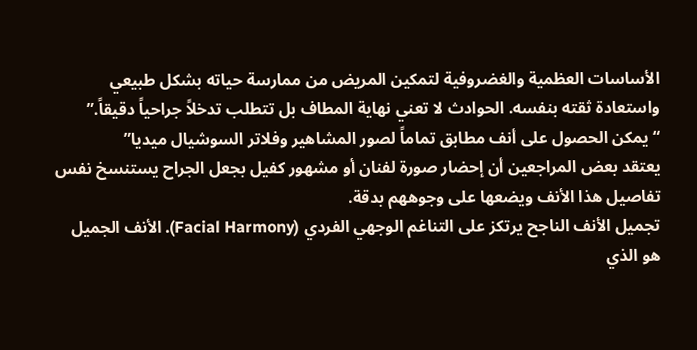الأساسات العظمية والغضروفية لتمكين المريض من ممارسة حياته بشكل طبيعي واستعادة ثقته بنفسه. الحوادث لا تعني نهاية المطاف بل تتطلب تدخلاً جراحياً دقيقاً.”
“يمكن الحصول على أنف مطابق تماماً لصور المشاهير وفلاتر السوشيال ميديا”
يعتقد بعض المراجعين أن إحضار صورة لفنان أو مشهور كفيل بجعل الجراح يستنسخ نفس تفاصيل هذا الأنف ويضعها على وجوههم بدقة.
تجميل الأنف الناجح يرتكز على التناغم الوجهي الفردي (Facial Harmony). الأنف الجميل هو الذي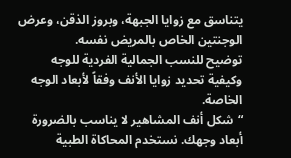يتناسق مع زوايا الجبهة، وبروز الذقن، وعرض الوجنتين الخاص بالمريض نفسه.
توضيح للنسب الجمالية الفردية للوجه وكيفية تحديد زوايا الأنف وفقاً لأبعاد الوجه الخاصة.
“شكل أنف المشاهير لا يناسب بالضرورة أبعاد وجهك. نستخدم المحاكاة الطبية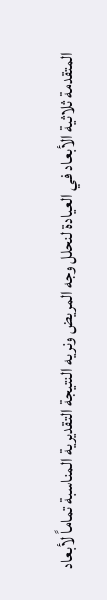المتقدمة ثلاثية الأبعاد في العيادة لنحلل وجه المريض ونريه النتيجة التقديرية المناسبة تماماً لأبعاد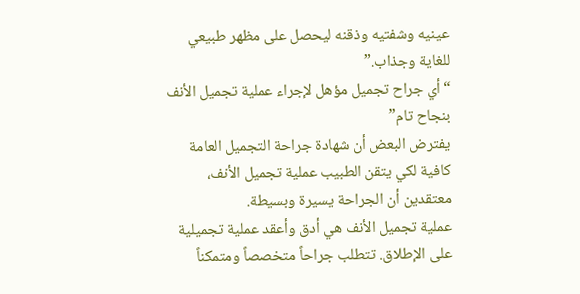عينيه وشفتيه وذقنه ليحصل على مظهر طبيعي للغاية وجذاب.”
“أي جراح تجميل مؤهل لإجراء عملية تجميل الأنف بنجاح تام”
يفترض البعض أن شهادة جراحة التجميل العامة كافية لكي يتقن الطبيب عملية تجميل الأنف، معتقدين أن الجراحة يسيرة وبسيطة.
عملية تجميل الأنف هي أدق وأعقد عملية تجميلية على الإطلاق. تتطلب جراحاً متخصصاً ومتمكناً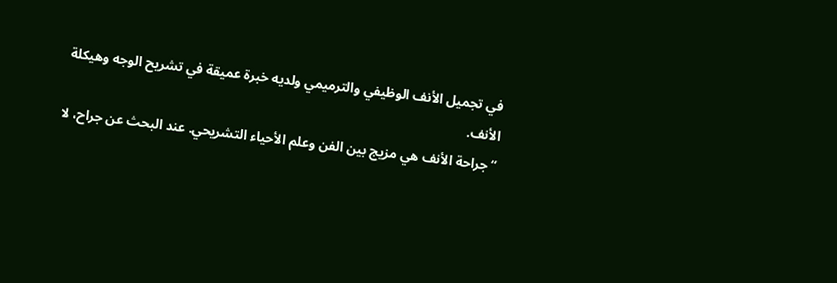في تجميل الأنف الوظيفي والترميمي ولديه خبرة عميقة في تشريح الوجه وهيكلة الأنف.
“جراحة الأنف هي مزيج بين الفن وعلم الأحياء التشريحي. عند البحث عن جراح، لا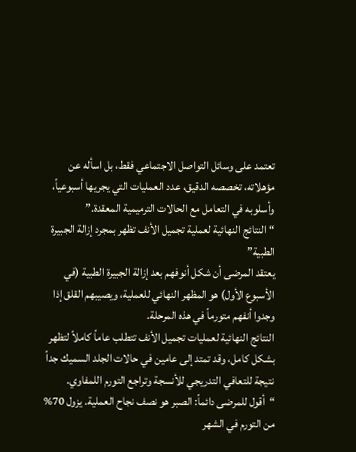تعتمد على وسائل التواصل الاجتماعي فقط، بل اسأله عن مؤهلاته، تخصصه الدقيق، عدد العمليات التي يجريها أسبوعياً، وأسلوبه في التعامل مع الحالات الترميمية المعقدة.”
“النتائج النهائية لعملية تجميل الأنف تظهر بمجرد إزالة الجبيرة الطبية”
يعتقد المرضى أن شكل أنوفهم بعد إزالة الجبيرة الطبية (في الأسبوع الأول) هو المظهر النهائي للعملية، ويصيبهم القلق إذا وجدوا أنفهم متورماً في هذه المرحلة.
النتائج النهائية لعمليات تجميل الأنف تتطلب عاماً كاملاً لتظهر بشكل كامل، وقد تمتد إلى عامين في حالات الجلد السميك جداً نتيجة للتعافي التدريجي للأنسجة وتراجع التورم اللمفاوي.
“أقول للمرضى دائماً: الصبر هو نصف نجاح العملية. يزول 70% من التورم في الشهر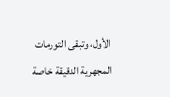الأول، وتبقى التورمات المجهرية الدقيقة خاصة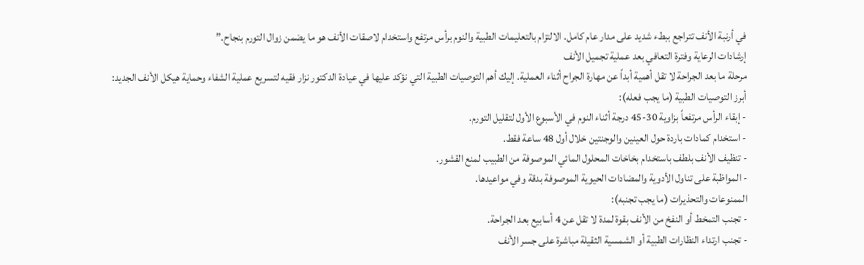في أرنبة الأنف تتراجع ببطء شديد على مدار عام كامل. الالتزام بالتعليمات الطبية والنوم برأس مرتفع واستخدام لاصقات الأنف هو ما يضمن زوال التورم بنجاح.”
إرشادات الرعاية وفترة التعافي بعد عملية تجميل الأنف
مرحلة ما بعد الجراحة لا تقل أهمية أبداً عن مهارة الجراح أثناء العملية. إليك أهم التوصيات الطبية التي نؤكد عليها في عيادة الدكتور نزار فقيه لتسريع عملية الشفاء وحماية هيكل الأنف الجديد:
أبرز التوصيات الطبية (ما يجب فعله):
- إبقاء الرأس مرتفعاً بزاوية 30-45 درجة أثناء النوم في الأسبوع الأول لتقليل التورم.
- استخدام كمادات باردة حول العينين والوجنتين خلال أول 48 ساعة فقط.
- تنظيف الأنف بلطف باستخدام بخاخات المحلول المائي الموصوفة من الطبيب لمنع القشور.
- المواظبة على تناول الأدوية والمضادات الحيوية الموصوفة بدقة وفي مواعيدها.
الممنوعات والتحذيرات (ما يجب تجنبه):
- تجنب التمخط أو النفخ من الأنف بقوة لمدة لا تقل عن 4 أسابيع بعد الجراحة.
- تجنب ارتداء النظارات الطبية أو الشمسية الثقيلة مباشرة على جسر الأنف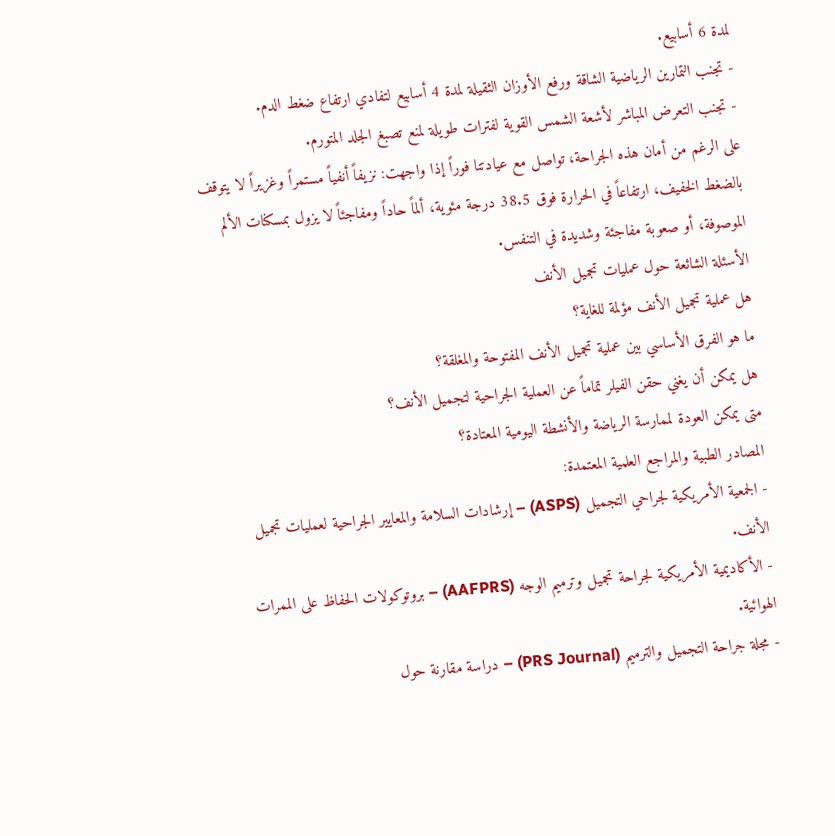لمدة 6 أسابيع.
- تجنب التمارين الرياضية الشاقة ورفع الأوزان الثقيلة لمدة 4 أسابيع لتفادي ارتفاع ضغط الدم.
- تجنب التعرض المباشر لأشعة الشمس القوية لفترات طويلة لمنع تصبغ الجلد المتورم.
على الرغم من أمان هذه الجراحة، تواصل مع عيادتنا فوراً إذا واجهت: نزيفاً أنفياً مستمراً وغزيراً لا يتوقف بالضغط الخفيف، ارتفاعاً في الحرارة فوق 38.5 درجة مئوية، ألماً حاداً ومفاجئاً لا يزول بمسكنات الألم الموصوفة، أو صعوبة مفاجئة وشديدة في التنفس.
الأسئلة الشائعة حول عمليات تجميل الأنف
هل عملية تجميل الأنف مؤلمة للغاية؟
ما هو الفرق الأساسي بين عملية تجميل الأنف المفتوحة والمغلقة؟
هل يمكن أن يغني حقن الفيلر تماماً عن العملية الجراحية لتجميل الأنف؟
متى يمكن العودة لممارسة الرياضة والأنشطة اليومية المعتادة؟
المصادر الطبية والمراجع العلمية المعتمدة:
- الجمعية الأمريكية لجراحي التجميل (ASPS) – إرشادات السلامة والمعايير الجراحية لعمليات تجميل الأنف.
- الأكاديمية الأمريكية لجراحة تجميل وترميم الوجه (AAFPRS) – بروتوكولات الحفاظ على الممرات الهوائية.
- مجلة جراحة التجميل والترميم (PRS Journal) – دراسة مقارنة حول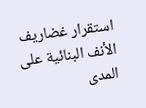استقرار غضاريف الأنف البنائية على المدى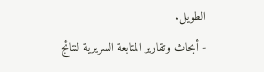الطويل.
- أبحاث وتقارير المتابعة السريرية لنتائج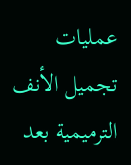عمليات تجميل الأنف الترميمية بعد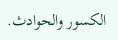الكسور والحوادث.